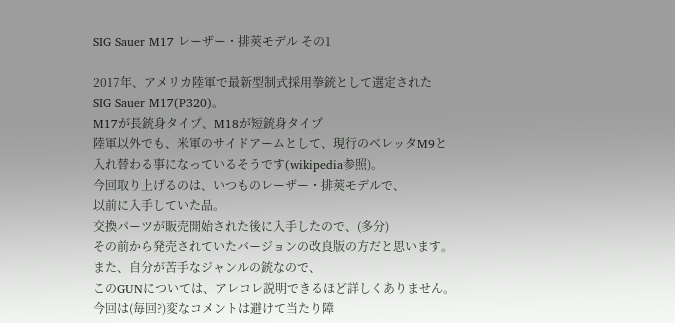SIG Sauer M17 レーザー・排莢モデル その1

2017年、アメリカ陸軍で最新型制式採用拳銃として選定された
SIG Sauer M17(P320)。
M17が長銃身タイプ、M18が短銃身タイプ
陸軍以外でも、米軍のサイドアームとして、現行のベレッタM9と
入れ替わる事になっているそうです(wikipedia参照)。
今回取り上げるのは、いつものレーザー・排莢モデルで、
以前に入手していた品。
交換パーツが販売開始された後に入手したので、(多分)
その前から発売されていたバージョンの改良版の方だと思います。
また、自分が苦手なジャンルの銃なので、
このGUNについては、アレコレ説明できるほど詳しくありません。
今回は(毎回?)変なコメントは避けて当たり障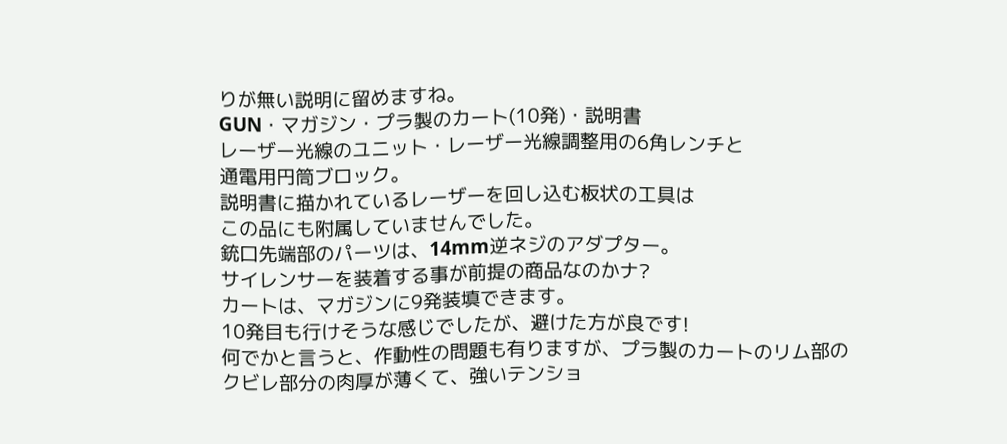りが無い説明に留めますね。
GUN・マガジン・プラ製のカート(10発)・説明書
レーザー光線のユニット・レーザー光線調整用の6角レンチと
通電用円筒ブロック。
説明書に描かれているレーザーを回し込む板状の工具は
この品にも附属していませんでした。
銃口先端部のパーツは、14mm逆ネジのアダプター。
サイレンサーを装着する事が前提の商品なのかナ?
カートは、マガジンに9発装填できます。
10発目も行けそうな感じでしたが、避けた方が良です!
何でかと言うと、作動性の問題も有りますが、プラ製のカートのリム部の
クビレ部分の肉厚が薄くて、強いテンショ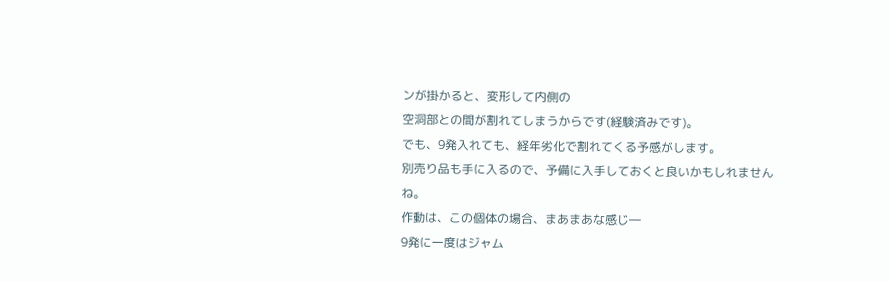ンが掛かると、変形して内側の
空洞部との間が割れてしまうからです(経験済みです)。
でも、9発入れても、経年劣化で割れてくる予感がします。
別売り品も手に入るので、予備に入手しておくと良いかもしれませんね。
作動は、この個体の場合、まあまあな感じ―
9発に一度はジャム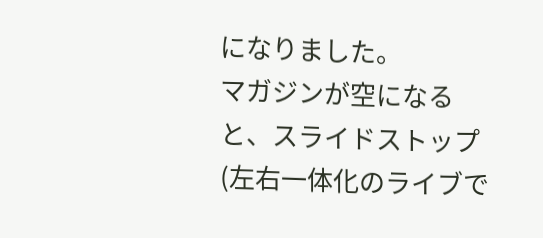になりました。
マガジンが空になると、スライドストップ(左右一体化のライブで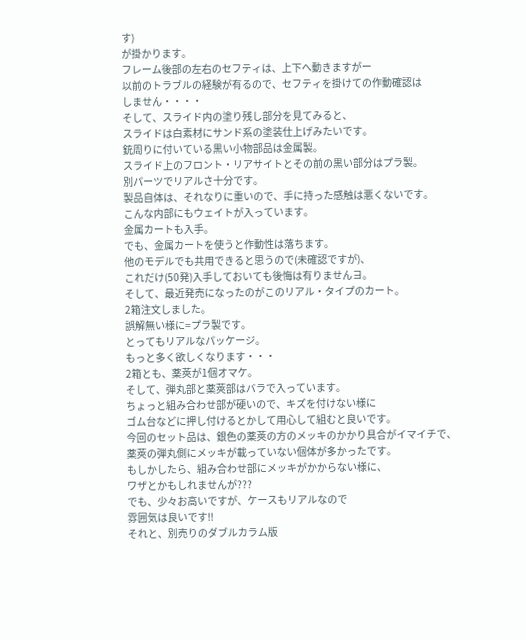す)
が掛かります。
フレーム後部の左右のセフティは、上下へ動きますがー
以前のトラブルの経験が有るので、セフティを掛けての作動確認は
しません・・・・
そして、スライド内の塗り残し部分を見てみると、
スライドは白素材にサンド系の塗装仕上げみたいです。
銃周りに付いている黒い小物部品は金属製。
スライド上のフロント・リアサイトとその前の黒い部分はプラ製。
別パーツでリアルさ十分です。
製品自体は、それなりに重いので、手に持った感触は悪くないです。
こんな内部にもウェイトが入っています。
金属カートも入手。
でも、金属カートを使うと作動性は落ちます。
他のモデルでも共用できると思うので(未確認ですが)、
これだけ(50発)入手しておいても後悔は有りませんヨ。
そして、最近発売になったのがこのリアル・タイプのカート。
2箱注文しました。
誤解無い様に=プラ製です。
とってもリアルなパッケージ。
もっと多く欲しくなります・・・
2箱とも、薬莢が1個オマケ。
そして、弾丸部と薬莢部はバラで入っています。
ちょっと組み合わせ部が硬いので、キズを付けない様に
ゴム台などに押し付けるとかして用心して組むと良いです。
今回のセット品は、銀色の薬莢の方のメッキのかかり具合がイマイチで、
薬莢の弾丸側にメッキが載っていない個体が多かったです。
もしかしたら、組み合わせ部にメッキがかからない様に、
ワザとかもしれませんが???
でも、少々お高いですが、ケースもリアルなので
雰囲気は良いです!!
それと、別売りのダブルカラム版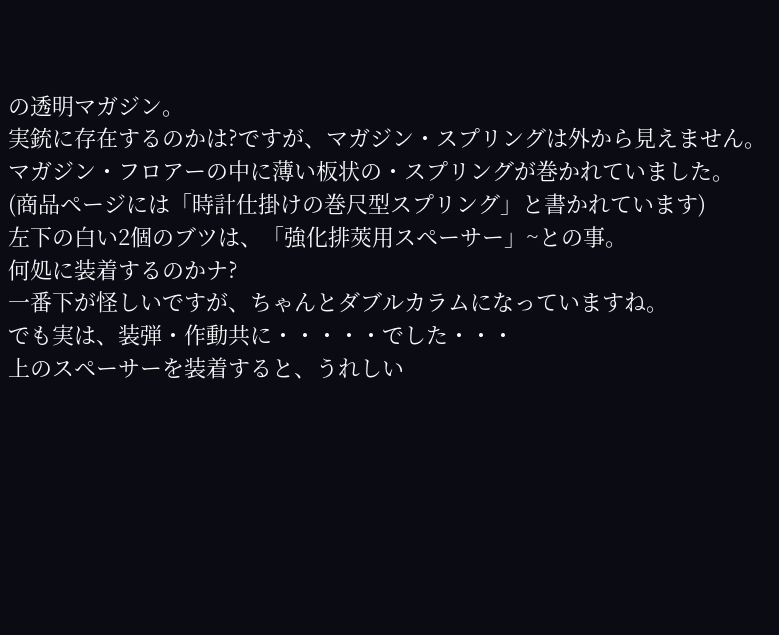の透明マガジン。
実銃に存在するのかは?ですが、マガジン・スプリングは外から見えません。
マガジン・フロアーの中に薄い板状の・スプリングが巻かれていました。
(商品ページには「時計仕掛けの巻尺型スプリング」と書かれています)
左下の白い2個のブツは、「強化排莢用スペーサー」~との事。
何処に装着するのかナ?
一番下が怪しいですが、ちゃんとダブルカラムになっていますね。
でも実は、装弾・作動共に・・・・・でした・・・
上のスペーサーを装着すると、うれしい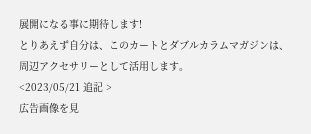展開になる事に期待します!
とりあえず自分は、このカートとダブルカラムマガジンは、
周辺アクセサリーとして活用します。
<2023/05/21 追記 >
広告画像を見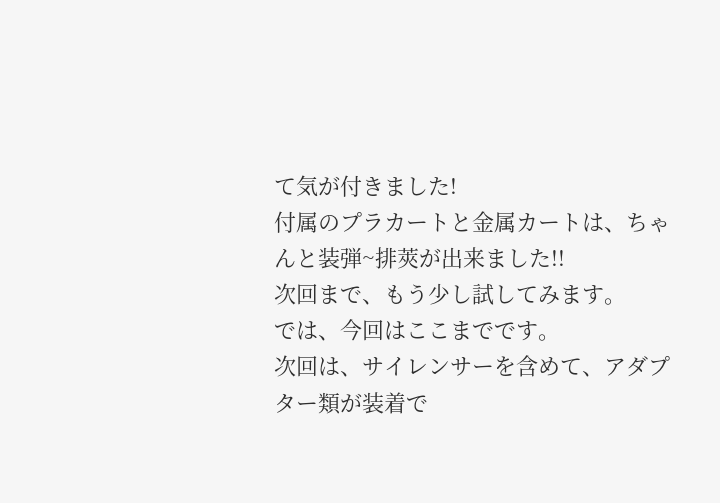て気が付きました!
付属のプラカートと金属カートは、ちゃんと装弾~排莢が出来ました!!
次回まで、もう少し試してみます。
では、今回はここまでです。
次回は、サイレンサーを含めて、アダプター類が装着で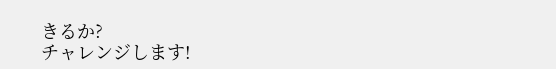きるか?
チャレンジします!